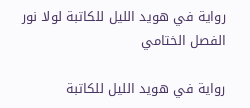رواية في هويد الليل للكاتبة لولا نور الفصل الختامي

رواية في هويد الليل للكاتبة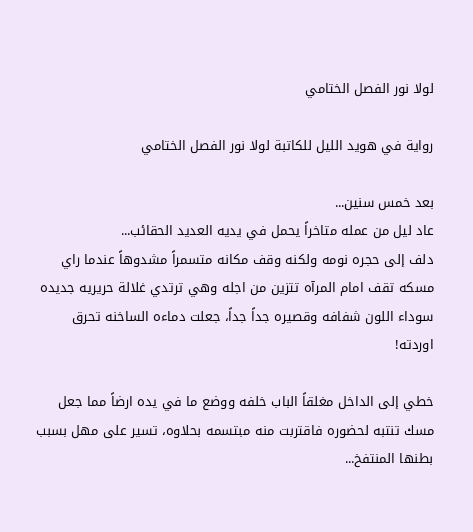لولا نور الفصل الختامي

رواية في هويد الليل للكاتبة لولا نور الفصل الختامي

بعد خمس سنين...
عاد ليل من عمله متاخراً يحمل في يديه العديد الحقائب...
دلف إلى حجره نومه ولكنه وقف مكانه متسمراً مشدوهاً عندما راي مسكه تقف امام المرآه تتزين من اجله وهي ترتدي غلالة حريريه جديده سوداء اللون شفافه وقصيره جداً جداً، جعلت دماءه الساخنه تحرق اوردته!

خطي إلى الداخل مغلقاً الباب خلفه ووضع ما في يده ارضاً مما جعل مسك تنتبه لحضوره فاقتربت منه مبتسمه بحلاوه، تسير على مهل بسبب بطنها المنتفخ...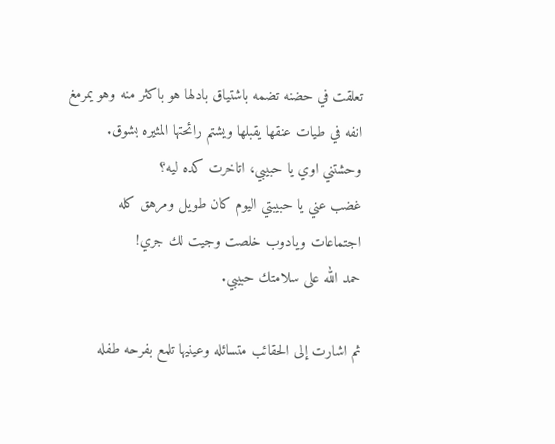تعلقت في حضنه تضمه باشتياق بادلها هو باكثر منه وهو يمرمغ انفه في طيات عنقها يقبلها ويشتم رائحتها المثيره بشوق.
وحشتني اوي يا حبيبي، اتاخرت كده ليه؟
غضب عني يا حبيبتي اليوم كان طويل ومرهق كله اجتماعات ويادوب خلصت وجيت لك جري!
حمد الله على سلامتك حبيبي.

ثم اشارت إلى الحقائب متسائله وعينيها تلمع بفرحه طفله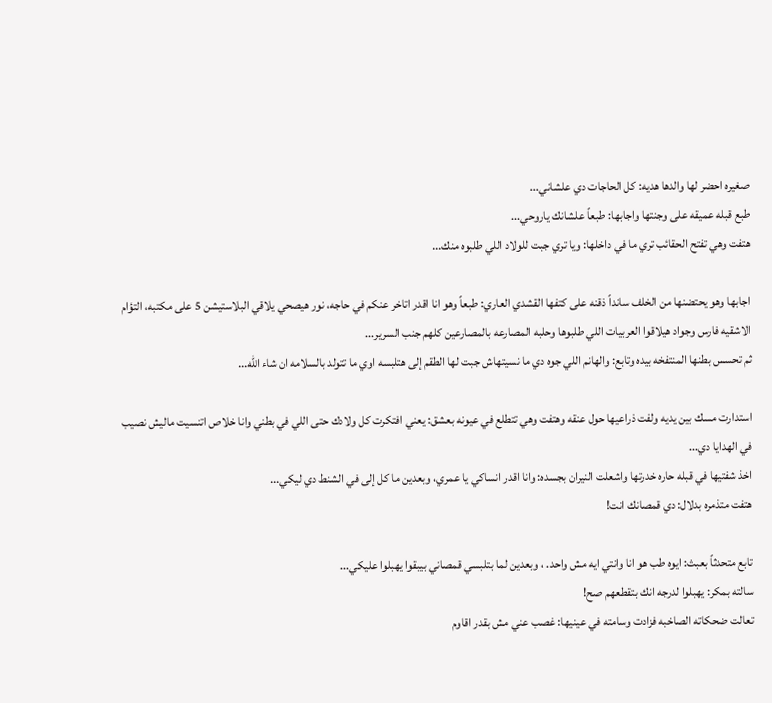صغيره احضر لها والدها هديه: كل الحاجات دي علشاني...
طبع قبله عميقه على وجنتها واجابها: طبعاً علشانك ياروحي...
هتفت وهي تفتح الحقائب تري ما في داخلها: ويا تري جبت للولاد اللي طلبوه منك...

اجابها وهو يحتضنها من الخلف سانداً ذقنه على كتفها القشدي العاري: طبعاً وهو انا اقدر اتاخر عنكم في حاجه، نور هيصحي يلاقي البلاستيشن 5 على مكتبه، التؤام الاشقيه فارس وجواد هيلاقوا العربيات اللي طلبوها وحلبه المصارعه بالمصارعين كلهم جنب السرير...
ثم تحسس بطنها المنتفخه بيده وتابع: والهانم اللي جوه دي ما نسيتهاش جبت لها الطقم إلى هتلبسه اوي ما تتولد بالسلامه ان شاء الله...

استدارت مسك بين يديه ولفت ذراعيها حول عنقه وهتفت وهي تتطلع في عيونه بعشق: يعني افتكرت كل ولادك حتى اللي في بطني وانا خلاص اتنسيت ماليش نصيب في الهدايا دي...
اخذ شفتيها في قبله حاره خدرتها واشعلت النيران بجسده: وانا اقدر انساكي يا عمري، وبعدين ما كل إلى في الشنط دي ليكي...
هتفت متذمره بدلال: دي قمصانك انت!

تابع متحدثاً بعبث: ايوه طب هو انا وانتي ايه مش واحد. ، وبعدين لما بتلبسي قمصاني بيبقوا يهبلوا عليكي...
سالته بمكر: يهبلوا لدرجه انك بتقطعهم صح!
تعالت ضحكاته الصاخبه فزادت وسامته في عينيها: غصب عني مش بقدر اقاوم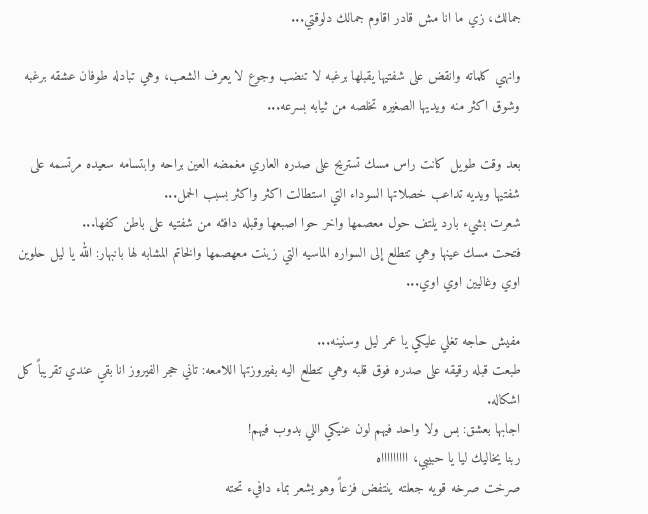جمالك، زي ما انا مش قادر اقاوم جمالك دلوقتي...

وانهي كلماته وانقض على شفتيها يقبلها برغبه لا تنضب وجوع لا يعرف الشعب، وهي تبادله طوفان عشقه برغبه وشوق اكثر منه ويديها الصغيره تخلصه من ثيابه بسرعه...

بعد وقت طويل كانت راس مسك تستريح على صدره العاري مغمضه العين براحه وابتسامه سعيده مرتسمه على شفتيها ويديه تداعب خصلاتها السوداء التي استطالت اكثر واكثر بسبب الحمل...
شعرت بشيء بارد يلتف حول معصمها واخر حوا اصبعها وقبله دافئه من شفتيه على باطن كفها...
فتحت مسك عينها وهي تتطلع إلى السواره الماسيه التي زينت معهصمها والخاتم المشابه لها بانبهار: الله يا ليل حلوين اوي وغاليين اوي اوي...

مفيش حاجه تغلي عليكي يا عمر ليل وسنينه...
طبعت قبله رقيقه على صدره فوق قلبه وهي تتطلع اليه بفيروزتها اللامعه: تاني حجر الفيروز انا بقي عندي تقريباً كل اشكاله.
اجابها بعشق: بس ولا واحد فيهم لون عنيكي اللي بدوب فيهم!
ربنا يخاليك ليا يا حبيبي، اااااااااه
صرخت صرخه قويه جعلته ينتفض فزعاً وهو يشعر بماء دافيء تحته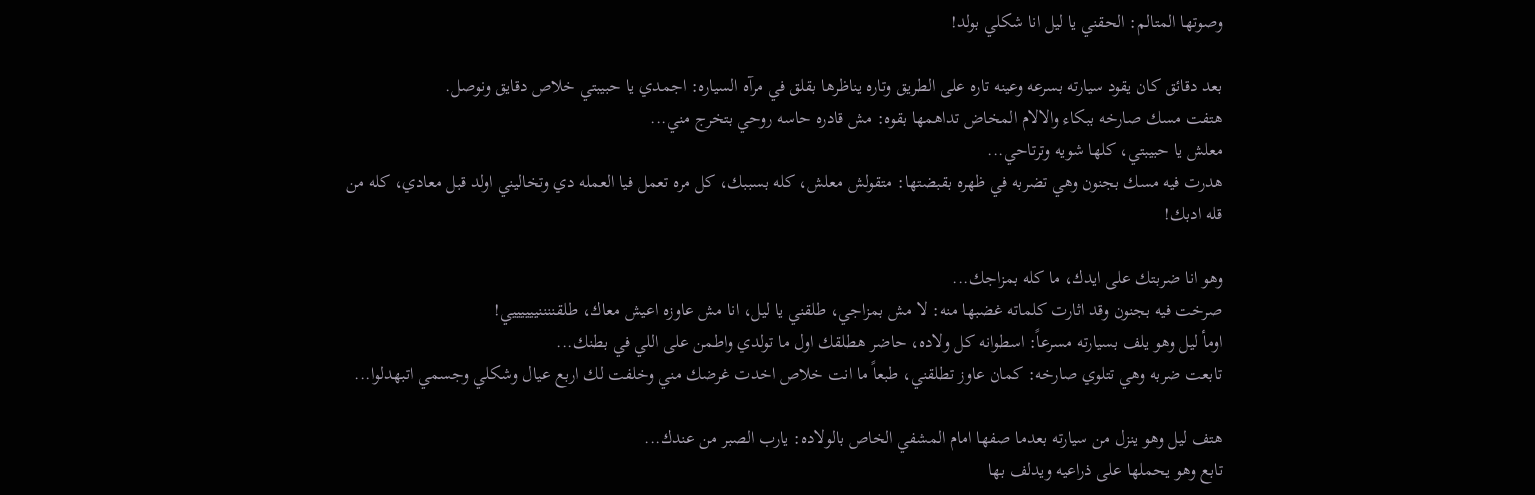وصوتها المتالم: الحقني يا ليل انا شكلي بولد!

بعد دقائق كان يقود سيارته بسرعه وعينه تاره على الطريق وتاره يناظرها بقلق في مرآه السياره: اجمدي يا حبيبتي خلاص دقايق ونوصل.
هتفت مسك صارخه ببكاء والالام المخاض تداهمها بقوه: مش قادره حاسه روحي بتخرج مني...
معلش يا حبيبتي، كلها شويه وترتاحي...
هدرت فيه مسك بجنون وهي تضربه في ظهره بقبضتها: متقولش معلش، كله بسببك، كل مره تعمل فيا العمله دي وتخاليني اولد قبل معادي، كله من قله ادبك!

وهو انا ضربتك على ايدك، ما كله بمزاجك...
صرخت فيه بجنون وقد اثارت كلماته غضبها منه: لا مش بمزاجي، طلقني يا ليل، انا مش عاوزه اعيش معاك، طلقننننييييييي!
اومأ ليل وهو يلف بسيارته مسرعاً: اسطوانه كل ولاده، حاضر هطلقك اول ما تولدي واطمن على اللي في بطنك...
تابعت ضربه وهي تتلوي صارخه: كمان عاوز تطلقني، طبعاً ما انت خلاص اخدت غرضك مني وخلفت لك اربع عيال وشكلي وجسمي اتبهدلوا...

هتف ليل وهو ينزل من سيارته بعدما صفها امام المشفي الخاص بالولاده: يارب الصبر من عندك...
تابع وهو يحملها على ذراعيه ويدلف بها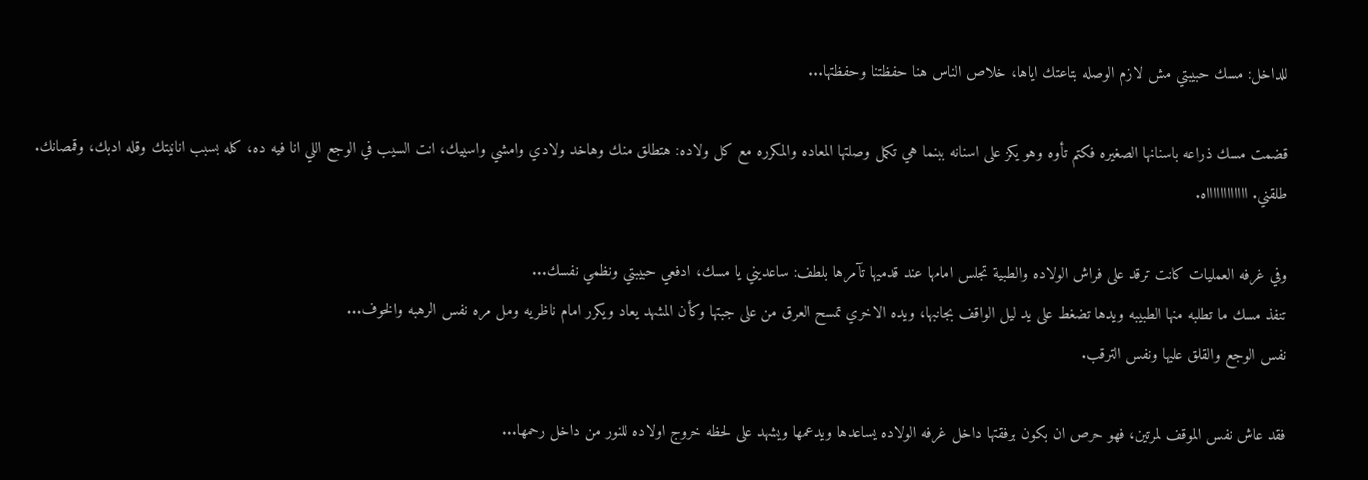للداخل: مسك حبيبتي مش لازم الوصله بتاعتك اياها، خلاص الناس هنا حفظتنا وحفظتها...

قضمت مسك ذراعه باسنانها الصغيره فكتم تأوه وهو يكز على اسنانه ببنما هي تكمل وصلتها المعاده والمكرره مع كل ولاده: هتطلق منك وهاخد ولادي وامشي واسييك، انت السيب في الوجع اللي انا فيه ده، كله بسبب انانيتك وقله ادبك، وقمصانك.
طلقني. ااااااااااااه.

وفي غرفه العمليات كانت ترقد على فراش الولاده والطبية تجلس امامها عند قدميها تآمرها بلطف: ساعديني يا مسك، ادفعي حبيبتي ونظمي نفسك...
تنفذ مسك ما تطلبه منها الطبيبه ويدها تضغط على يد ليل الواقف بجانبها، ويده الاخري تمسح العرق من على جبتها وكأن المشهد يعاد ويكرر امام ناظريه ومل مره نفس الرهبه والخوف...
نفس الوجع والقلق عليها ونفس الترقب.

فقد عاش نفس الموقف لمرتين، فهو حرص ان بكون برفقتها داخل غرفه الولاده يساعدها ويدعمها ويشهد على لحظه خروج اولاده للنور من داخل رحمها...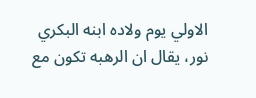الاولي يوم ولاده ابنه البكري نور، يقال ان الرهبه تكون مع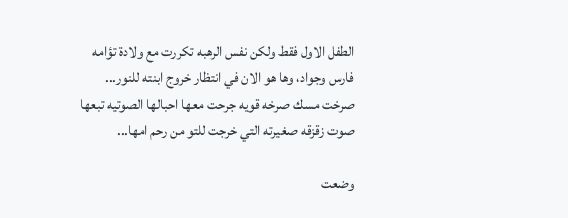الطفل الاول فقط ولكن نفس الرهبه تكررت مع ولادة تؤامه فارس وجواد، وها هو الان في انتظار خروج ابنته للنور...
صرخت مسك صرخه قويه جرحت معها احبالها الصوتيه تبعها صوت زقزقه صغيرته التي خرجت للتو من رحم امها...

وضعت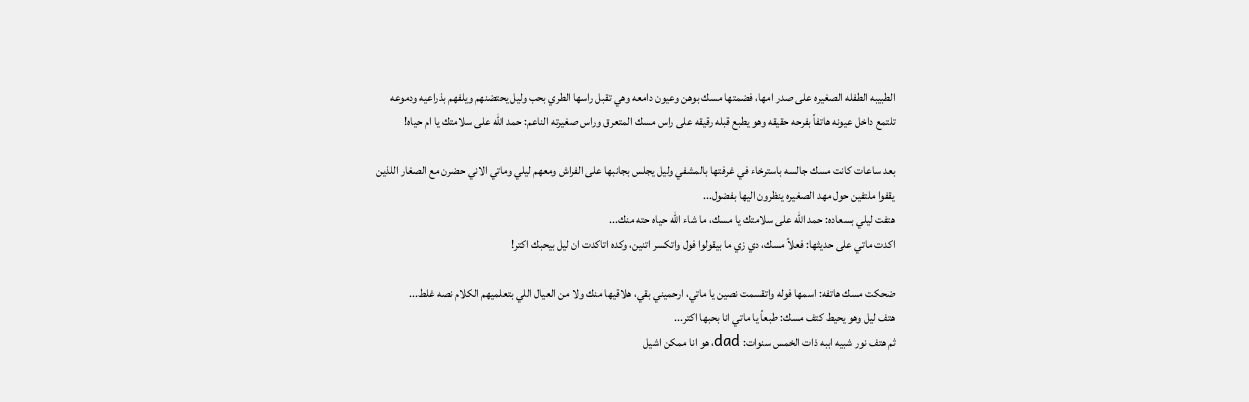الطبيبه الطفله الصغيره على صدر امها، فضمتها مسك بوهن وعيون دامعه وهي تقبل راسها الطري بحب وليل يحتضنهم ويلفهم بذراعيه ودموعه تلتمع داخل عيونه هاتفاً بفرحه حقيقه وهو يطبع قبله رقيقه على راس مسك المتعرق وراس صغيرته الناعم: حمد الله على سلامتك يا ام حياه!

بعد ساعات كانت مسك جالسه باسترخاء في غرفتها بالمشفي وليل يجلس بجانبها على الفراش ومعهم ليلي وماتي الاني حضرن مع الصغار اللذين يقفوا ملتفين حول مهد الصغيره ينظرون اليها بفضول...
هتفت ليلي بسعاده: حمد الله على سلامتك يا مسك، ما شاء الله حياه حته منك...
اكدت ماتي على حديثها: فعلاً مسك، دي زي ما بيقولوا فول واتكسر اتنين، وكده اتاكدت ان ليل بيحبك اكتر!

ضحكت مسك هاتفه: اسمها فوله واتقسمت نصين يا ماتي، ارحميني بقي، هلاقيها منك ولا من العيال اللي بتعلميهم الكلام نصه غلط...
هتف ليل وهو يحيط كتف مسك: طبعاً يا ماتي انا بحبها اكتر...
ثم هتف نور شبيه اببه ذات الخمس سنوات: dad، هو انا ممكن اشيل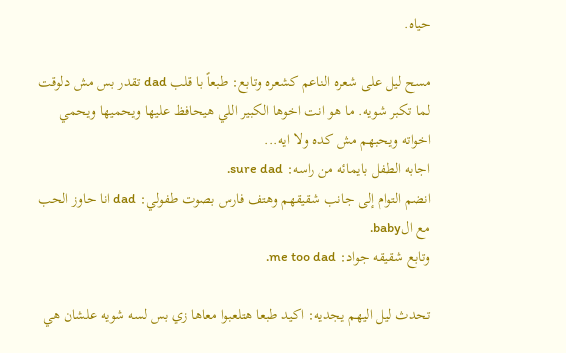حياه.

مسح ليل على شعره الناعم كشعره وتابع: طبعاً با قلب dad تقدر بس مش دلوقت لما تكبر شويه. ما هو انت اخوها الكبير اللي هيحافظ عليها ويحميها ويحمي اخواته ويحبهم مش كده ولا ايه...
اجابه الطفل بايمائه من راسه: sure dad.
انضم التوام إلى جانب شقيقهم وهتف فارس بصوت طفولي: dad انا حاوز الحب مع الbaby.
وتابع شقيقه جواد: me too dad.

تحدث ليل اليهم يجديه: اكيد طبعا هتلعبوا معاها زي بس لسه شويه علشان هي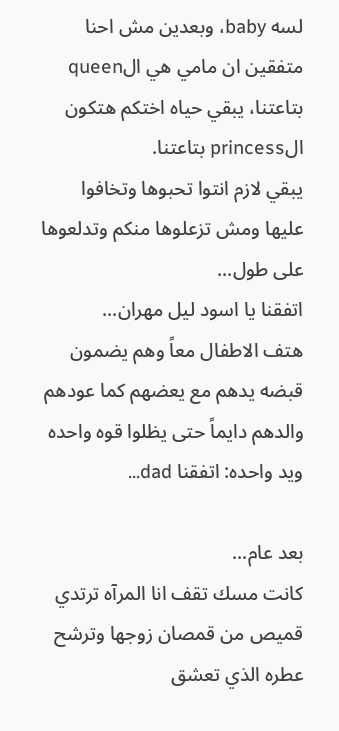لسه baby، وبعدين مش احنا متفقين ان مامي هي الqueen بتاعتنا، يبقي حياه اختكم هتكون الprincess بتاعتنا.
يبقي لازم انتوا تحبوها وتخافوا عليها ومش تزعلوها منكم وتدلعوها على طول...
اتفقنا يا اسود ليل مهران...
هتف الاطفال معاً وهم يضمون قبضه يدهم مع يعضهم كما عودهم والدهم دايماً حتى يظلوا قوه واحده ويد واحده: اتفقنا dad...

بعد عام...
كانت مسك تقف انا المرآه ترتدي قميص من قمصان زوجها وترشح عطره الذي تعشق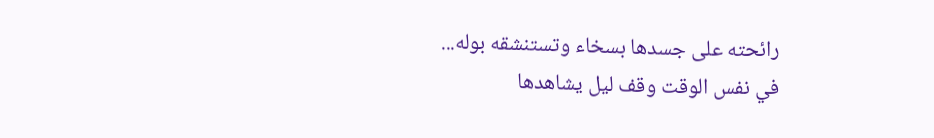رائحته على جسدها بسخاء وتستنشقه بوله...
في نفس الوقت وقف ليل يشاهدها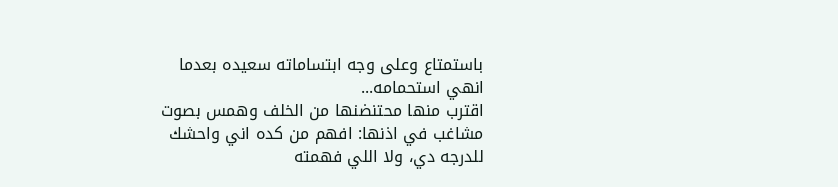باستمتاع وعلى وجه ابتساماته سعيده بعدما انهي استحمامه...
اقترب منها محتنضنها من الخلف وهمس بصوت مشاغب في اذنها: افهم من كده اني واحشك للدرجه دي، ولا اللي فهمته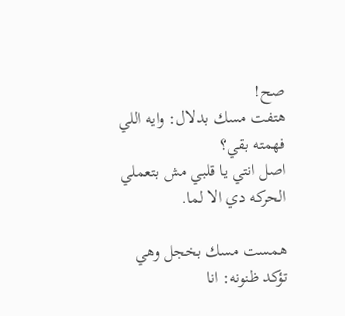صح!
هتفت مسك بدلال: وايه اللي فهمته بقي؟
اصل انتي يا قلبي مش بتعملي الحركه دي الا لما.

همست مسك بخجل وهي تؤكد ظنونه: انا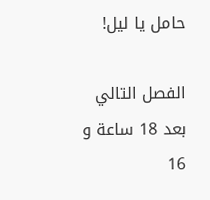حامل يا ليل!

الفصل التالي
بعد 18 ساعة و 16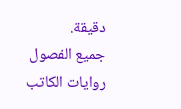دقيقة.
جميع الفصول
روايات الكاتب